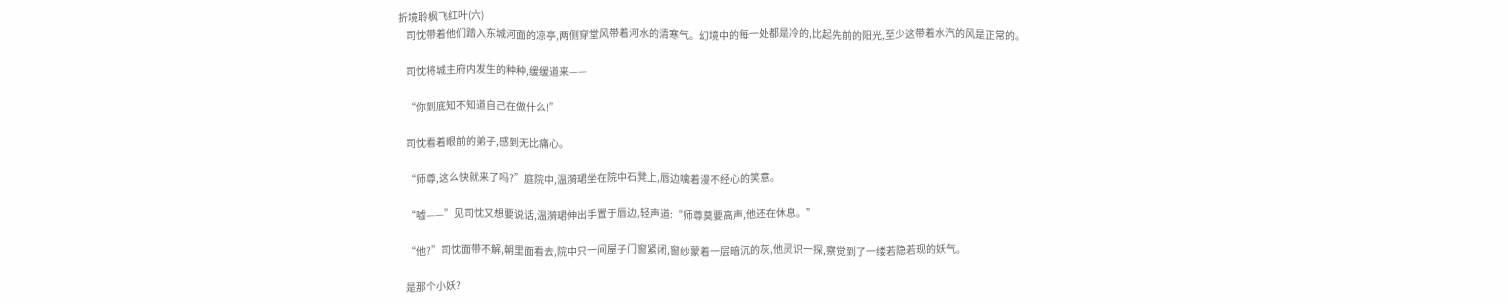折境聆枫飞红叶(六)
    司忱带着他们踏入东城河面的凉亭,两侧穿堂风带着河水的清寒气。幻境中的每一处都是冷的,比起先前的阳光,至少这带着水汽的风是正常的。

    司忱将城主府内发生的种种,缓缓道来——

    “你到底知不知道自己在做什么!”

    司忱看着眼前的弟子,感到无比痛心。

    “师尊,这么快就来了吗?”庭院中,温漪珺坐在院中石凳上,唇边噙着漫不经心的笑意。

    “嘘——”见司忱又想要说话,温漪珺伸出手置于唇边,轻声道:“师尊莫要高声,他还在休息。”

    “他?”司忱面带不解,朝里面看去,院中只一间屋子门窗紧闭,窗纱蒙着一层暗沉的灰,他灵识一探,察觉到了一缕若隐若现的妖气。

    是那个小妖?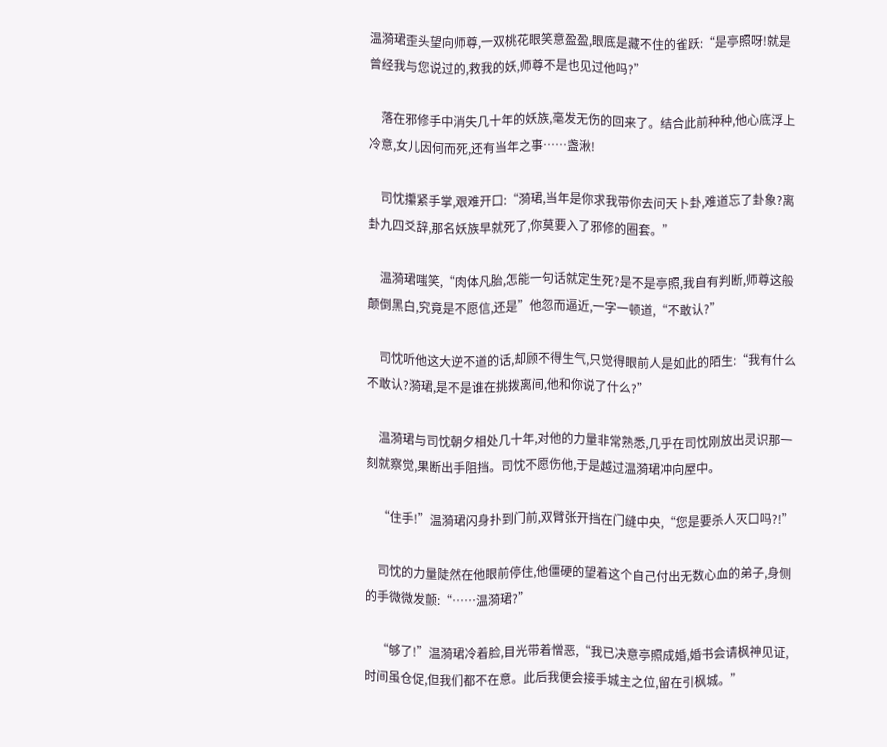温漪珺歪头望向师尊,一双桃花眼笑意盈盈,眼底是藏不住的雀跃:“是亭照呀!就是曾经我与您说过的,救我的妖,师尊不是也见过他吗?”

    落在邪修手中消失几十年的妖族,毫发无伤的回来了。结合此前种种,他心底浮上冷意,女儿因何而死,还有当年之事……盏湫!

    司忱攥紧手掌,艰难开口:“漪珺,当年是你求我带你去问天卜卦,难道忘了卦象?离卦九四爻辞,那名妖族早就死了,你莫要入了邪修的圈套。”

    温漪珺嗤笑,“肉体凡胎,怎能一句话就定生死?是不是亭照,我自有判断,师尊这般颠倒黑白,究竟是不愿信,还是”他忽而逼近,一字一顿道,“不敢认?”

    司忱听他这大逆不道的话,却顾不得生气,只觉得眼前人是如此的陌生:“我有什么不敢认?漪珺,是不是谁在挑拨离间,他和你说了什么?”

    温漪珺与司忱朝夕相处几十年,对他的力量非常熟悉,几乎在司忱刚放出灵识那一刻就察觉,果断出手阻挡。司忱不愿伤他,于是越过温漪珺冲向屋中。

    “住手!”温漪珺闪身扑到门前,双臂张开挡在门缝中央,“您是要杀人灭口吗?!”

    司忱的力量陡然在他眼前停住,他僵硬的望着这个自己付出无数心血的弟子,身侧的手微微发颤:“……温漪珺?”

    “够了!”温漪珺冷着脸,目光带着憎恶,“我已决意亭照成婚,婚书会请枫神见证,时间虽仓促,但我们都不在意。此后我便会接手城主之位,留在引枫城。”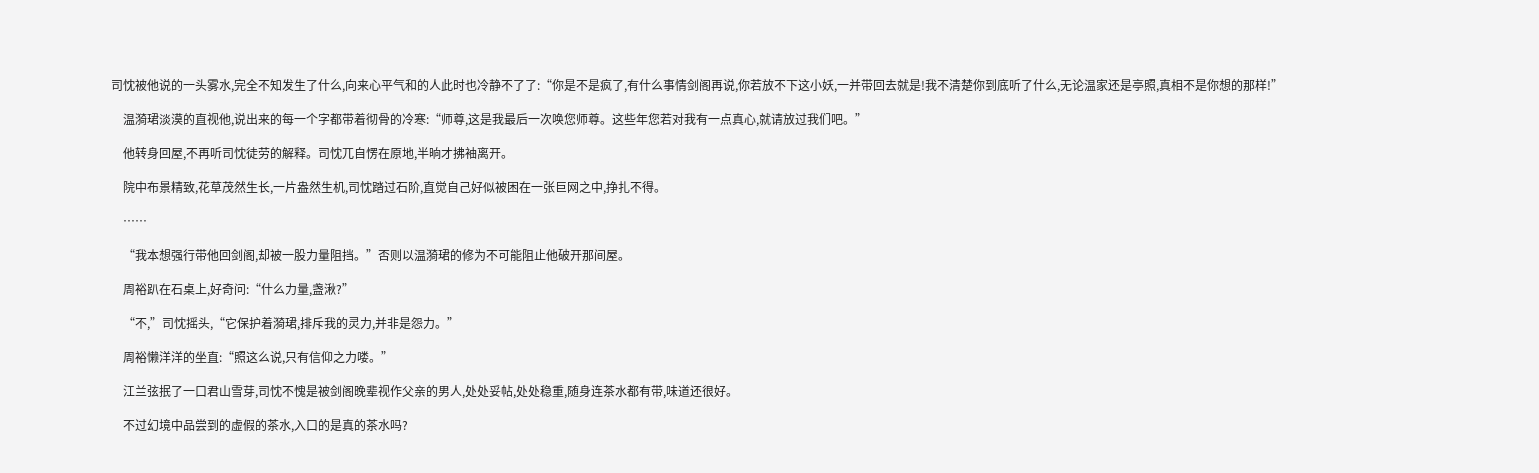司忱被他说的一头雾水,完全不知发生了什么,向来心平气和的人此时也冷静不了了:“你是不是疯了,有什么事情剑阁再说,你若放不下这小妖,一并带回去就是!我不清楚你到底听了什么,无论温家还是亭照,真相不是你想的那样!”

    温漪珺淡漠的直视他,说出来的每一个字都带着彻骨的冷寒:“师尊,这是我最后一次唤您师尊。这些年您若对我有一点真心,就请放过我们吧。”

    他转身回屋,不再听司忱徒劳的解释。司忱兀自愣在原地,半晌才拂袖离开。

    院中布景精致,花草茂然生长,一片盎然生机,司忱踏过石阶,直觉自己好似被困在一张巨网之中,挣扎不得。

    ……

    “我本想强行带他回剑阁,却被一股力量阻挡。”否则以温漪珺的修为不可能阻止他破开那间屋。

    周裕趴在石桌上,好奇问:“什么力量,盏湫?”

    “不,”司忱摇头,“它保护着漪珺,排斥我的灵力,并非是怨力。”

    周裕懒洋洋的坐直:“照这么说,只有信仰之力喽。”

    江兰弦抿了一口君山雪芽,司忱不愧是被剑阁晚辈视作父亲的男人,处处妥帖,处处稳重,随身连茶水都有带,味道还很好。

    不过幻境中品尝到的虚假的茶水,入口的是真的茶水吗?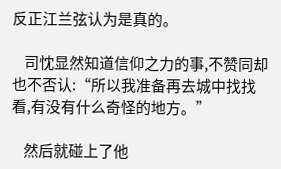反正江兰弦认为是真的。

    司忱显然知道信仰之力的事,不赞同却也不否认:“所以我准备再去城中找找看,有没有什么奇怪的地方。”

    然后就碰上了他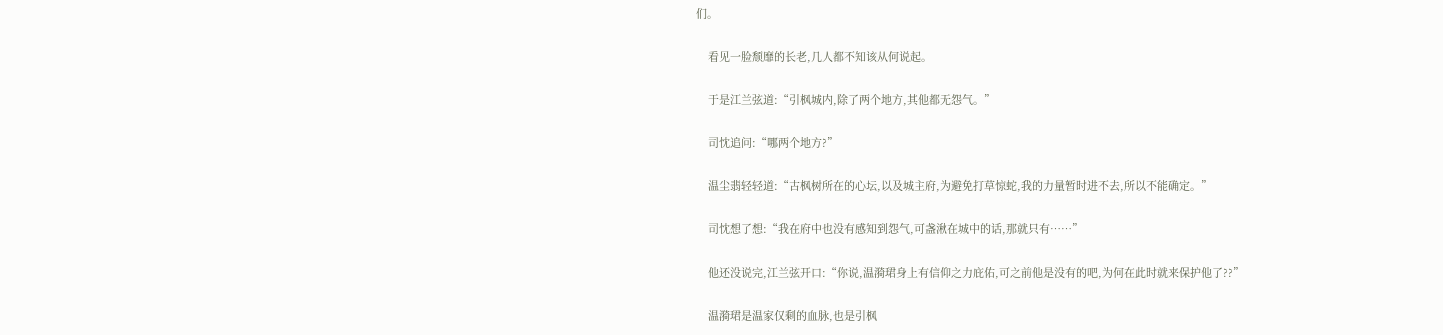们。

    看见一脸颓靡的长老,几人都不知该从何说起。

    于是江兰弦道:“引枫城内,除了两个地方,其他都无怨气。”

    司忱追问:“哪两个地方?”

    温尘翡轻轻道:“古枫树所在的心坛,以及城主府,为避免打草惊蛇,我的力量暂时进不去,所以不能确定。”

    司忱想了想:“我在府中也没有感知到怨气,可盏湫在城中的话,那就只有……”

    他还没说完,江兰弦开口:“你说,温漪珺身上有信仰之力庇佑,可之前他是没有的吧,为何在此时就来保护他了??”

    温漪珺是温家仅剩的血脉,也是引枫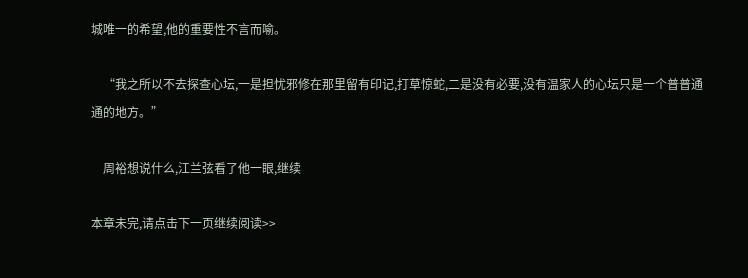城唯一的希望,他的重要性不言而喻。

    “我之所以不去探查心坛,一是担忧邪修在那里留有印记,打草惊蛇,二是没有必要,没有温家人的心坛只是一个普普通通的地方。”

    周裕想说什么,江兰弦看了他一眼,继续

本章未完,请点击下一页继续阅读>>